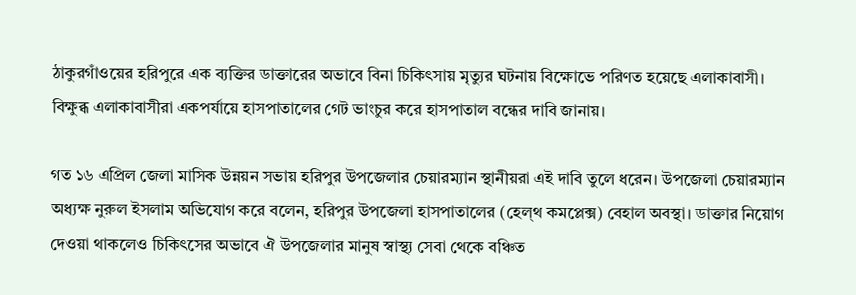ঠাকুরগাঁওয়ের হরিপুরে এক ব্যক্তির ডাক্তারের অভাবে বিনা চিকিৎসায় মৃত্যুর ঘটনায় বিক্ষোভে পরিণত হয়েছে এলাকাবাসী। বিক্ষুব্ধ এলাকাবাসীরা একপর্যায়ে হাসপাতালের গেট ভাংচুর করে হাসপাতাল বন্ধের দাবি জানায়।

গত ১৬ এপ্রিল জেলা মাসিক উন্নয়ন সভায় হরিপুর উপজেলার চেয়ারম্যান স্থানীয়রা এই দাবি তুলে ধরেন। উপজেলা চেয়ারম্যান অধ্যক্ষ নুরুল ইসলাম অভিযোগ করে বলেন, হরিপুর উপজেলা হাসপাতালের (হেল্থ কমপ্লেক্স) বেহাল অবস্থা। ডাক্তার নিয়োগ দেওয়া থাকলেও চিকিৎসের অভাবে ঐ উপজেলার মানুষ স্বাস্থ্য সেবা থেকে বঞ্চিত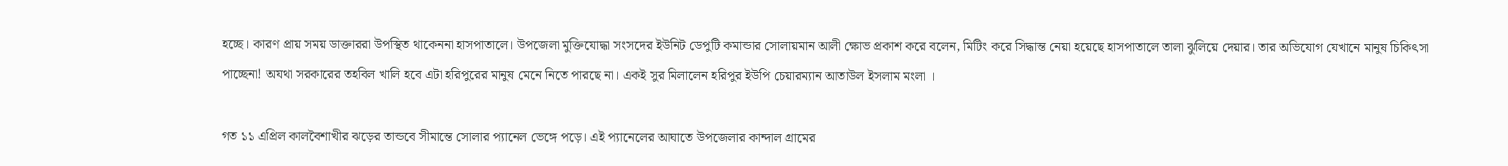হচ্ছে। কারণ প্রায় সময় ডাক্তাররা উপস্থিত থাকেননা হাসপাতালে। উপজেলা মুক্তিযোদ্ধা সংসদের ইউনিট ডেপুটি কমান্ডার সোলায়মান আলী ক্ষোভ প্রকাশ করে বলেন, মিটিং করে সিদ্ধান্ত নেয়া হয়েছে হাসপাতালে তালা ঝুলিয়ে দেয়ার। তার অভিযোগ যেখানে মানুষ চিকিৎসা পাচ্ছেনা! অযথা সরকারের তহবিল খালি হবে এটা হরিপুরের মানুষ মেনে নিতে পারছে না। একই সুর মিলালেন হরিপুর ইউপি চেয়ারম্যান আতাউল ইসলাম মংলা ।

গত ১১ এপ্রিল কালবৈশাখীর ঝড়ের তান্ডবে সীমান্তে সোলার প্যানেল ভেঙ্গে পড়ে। এই প্যানেলের আঘাতে উপজেলার কান্দাল গ্রামের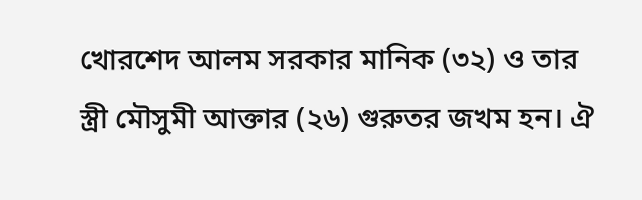খোরশেদ আলম সরকার মানিক (৩২) ও তার স্ত্রী মৌসুমী আক্তার (২৬) গুরুতর জখম হন। ঐ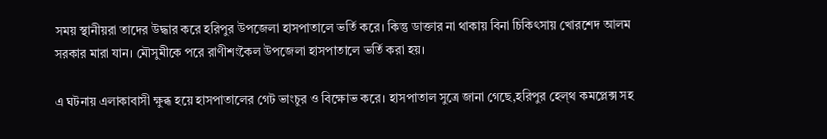সময় স্থানীয়রা তাদের উদ্ধার করে হরিপুর উপজেলা হাসপাতালে ভর্তি করে। কিন্তু ডাক্তার না থাকায় বিনা চিকিৎসায় খোরশেদ আলম সরকার মারা যান। মৌসুমীকে পরে রাণীশংকৈল উপজেলা হাসপাতালে ভর্তি করা হয়।

এ ঘটনায় এলাকাবাসী ক্ষুব্ধ হয়ে হাসপাতালের গেট ভাংচুর ও বিক্ষোভ করে। হাসপাতাল সুত্রে জানা গেছে,হরিপুর হেল্থ কমপ্লেক্স সহ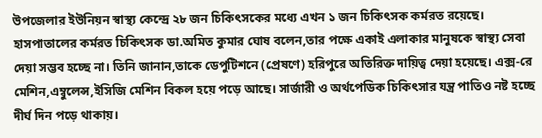উপজেলার ইউনিয়ন স্বাস্থ্য কেন্দ্রে ২৮ জন চিকিৎসকের মধ্যে এখন ১ জন চিকিৎসক কর্মরত রয়েছে। হাসপাতালের কর্মরত চিকিৎসক ডা.অমিত কুমার ঘোষ বলেন,তার পক্ষে একাই এলাকার মানুষকে স্বাস্থ্য সেবা দেয়া সম্ভব হচ্ছে না। তিনি জানান,তাকে ডেপুটিশনে (প্রেষণে) হরিপুরে অতিরিক্ত দায়িত্ব দেয়া হয়েছে। এক্স-রে মেশিন,এম্বুলেন্স,ইসিজি মেশিন বিকল হয়ে পড়ে আছে। সার্জারী ও অর্থপেডিক চিকিৎসার যন্ত্র পাতিও নষ্ট হচ্ছে দীর্ঘ দিন পড়ে থাকায়।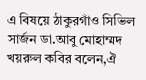এ বিষয়ে ঠাকুরগাঁও সিভিল সার্জন ডা.আবু মোহাম্মদ খয়রুল কবির বলেন,ঐ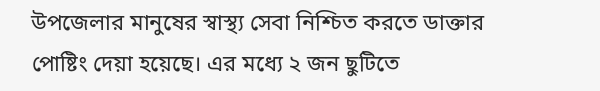উপজেলার মানুষের স্বাস্থ্য সেবা নিশ্চিত করতে ডাক্তার পোষ্টিং দেয়া হয়েছে। এর মধ্যে ২ জন ছুটিতে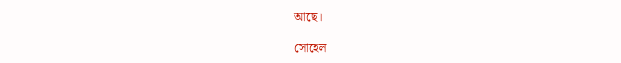আছে।

সোহেল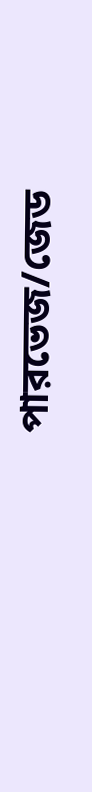পারভেজ/জেড